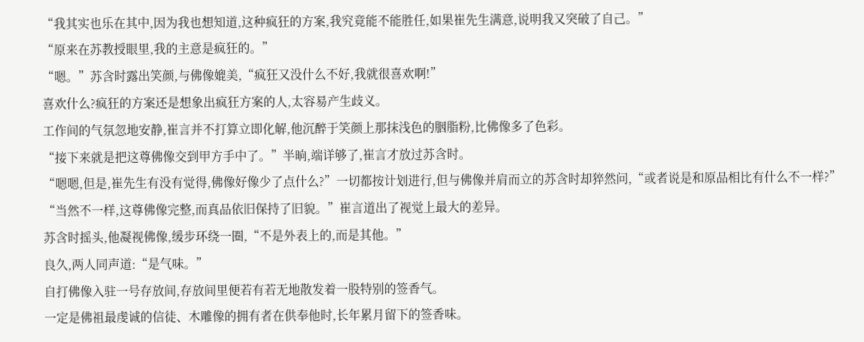“我其实也乐在其中,因为我也想知道,这种疯狂的方案,我究竟能不能胜任,如果崔先生满意,说明我又突破了自己。”
“原来在苏教授眼里,我的主意是疯狂的。”
“嗯。”苏含时露出笑颜,与佛像媲美,“疯狂又没什么不好,我就很喜欢啊!”
喜欢什么?疯狂的方案还是想象出疯狂方案的人,太容易产生歧义。
工作间的气氛忽地安静,崔言并不打算立即化解,他沉醉于笑颜上那抹浅色的胭脂粉,比佛像多了色彩。
“接下来就是把这尊佛像交到甲方手中了。”半晌,端详够了,崔言才放过苏含时。
“嗯嗯,但是,崔先生有没有觉得,佛像好像少了点什么?”一切都按计划进行,但与佛像并肩而立的苏含时却猝然问,“或者说是和原品相比有什么不一样?”
“当然不一样,这尊佛像完整,而真品依旧保持了旧貌。”崔言道出了视觉上最大的差异。
苏含时摇头,他凝视佛像,缓步环绕一圈,“不是外表上的,而是其他。”
良久,两人同声道:“是气味。”
自打佛像入驻一号存放间,存放间里便若有若无地散发着一股特别的签香气。
一定是佛祖最虔诚的信徒、木雕像的拥有者在供奉他时,长年累月留下的签香味。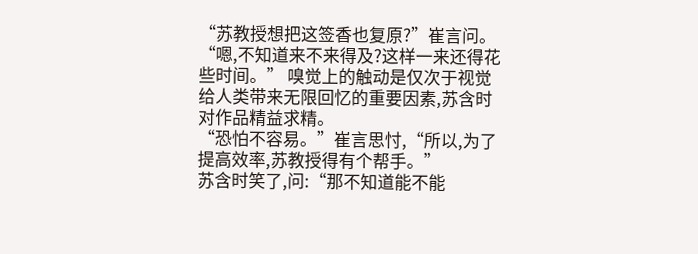“苏教授想把这签香也复原?”崔言问。
“嗯,不知道来不来得及?这样一来还得花些时间。” 嗅觉上的触动是仅次于视觉给人类带来无限回忆的重要因素,苏含时对作品精益求精。
“恐怕不容易。”崔言思忖,“所以,为了提高效率,苏教授得有个帮手。”
苏含时笑了,问:“那不知道能不能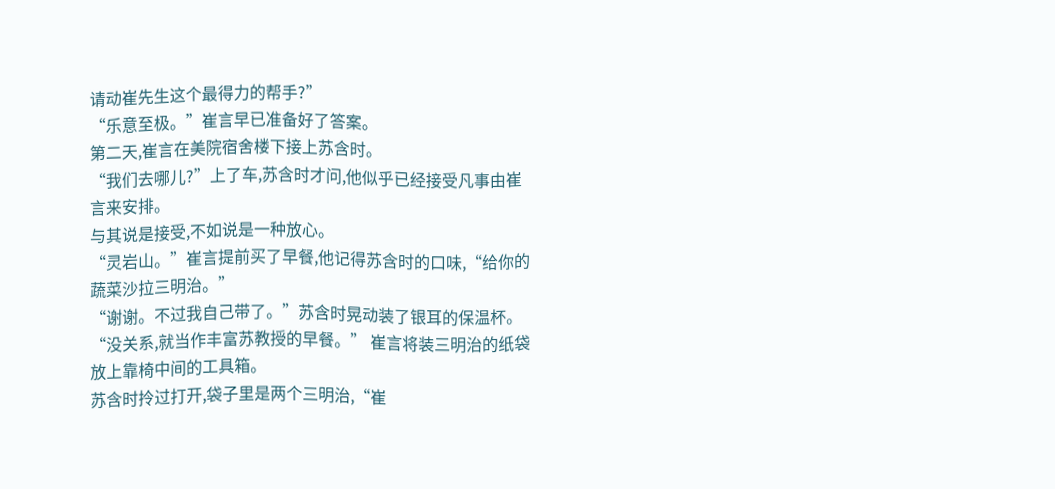请动崔先生这个最得力的帮手?”
“乐意至极。”崔言早已准备好了答案。
第二天,崔言在美院宿舍楼下接上苏含时。
“我们去哪儿?”上了车,苏含时才问,他似乎已经接受凡事由崔言来安排。
与其说是接受,不如说是一种放心。
“灵岩山。”崔言提前买了早餐,他记得苏含时的口味,“给你的蔬菜沙拉三明治。”
“谢谢。不过我自己带了。”苏含时晃动装了银耳的保温杯。
“没关系,就当作丰富苏教授的早餐。” 崔言将装三明治的纸袋放上靠椅中间的工具箱。
苏含时拎过打开,袋子里是两个三明治,“崔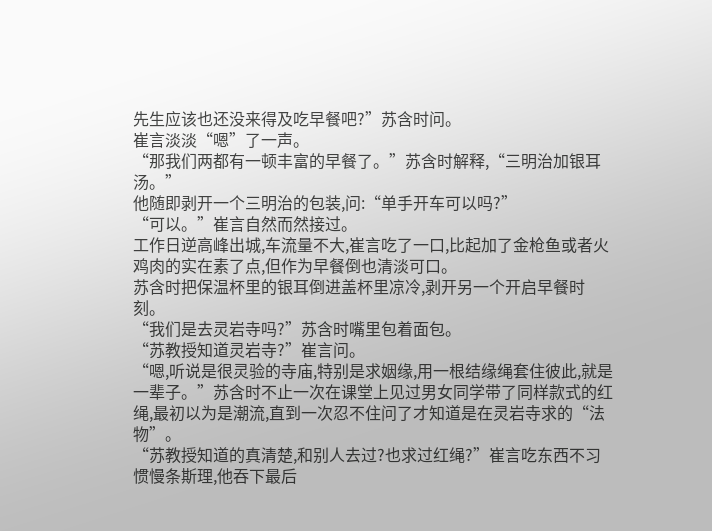先生应该也还没来得及吃早餐吧?”苏含时问。
崔言淡淡“嗯”了一声。
“那我们两都有一顿丰富的早餐了。”苏含时解释,“三明治加银耳汤。”
他随即剥开一个三明治的包装,问:“单手开车可以吗?”
“可以。”崔言自然而然接过。
工作日逆高峰出城,车流量不大,崔言吃了一口,比起加了金枪鱼或者火鸡肉的实在素了点,但作为早餐倒也清淡可口。
苏含时把保温杯里的银耳倒进盖杯里凉冷,剥开另一个开启早餐时刻。
“我们是去灵岩寺吗?”苏含时嘴里包着面包。
“苏教授知道灵岩寺?”崔言问。
“嗯,听说是很灵验的寺庙,特别是求姻缘,用一根结缘绳套住彼此,就是一辈子。”苏含时不止一次在课堂上见过男女同学带了同样款式的红绳,最初以为是潮流,直到一次忍不住问了才知道是在灵岩寺求的“法物”。
“苏教授知道的真清楚,和别人去过?也求过红绳?”崔言吃东西不习惯慢条斯理,他吞下最后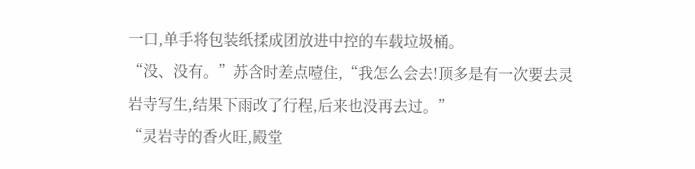一口,单手将包装纸揉成团放进中控的车载垃圾桶。
“没、没有。”苏含时差点噎住,“我怎么会去!顶多是有一次要去灵岩寺写生,结果下雨改了行程,后来也没再去过。”
“灵岩寺的香火旺,殿堂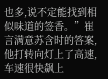也多,说不定能找到相似味道的签香。”崔言满意苏含时的答案,他打转向灯上了高速,车速很快飙上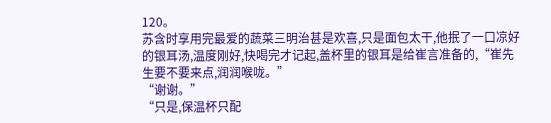120。
苏含时享用完最爱的蔬菜三明治甚是欢喜,只是面包太干,他抿了一口凉好的银耳汤,温度刚好,快喝完才记起,盖杯里的银耳是给崔言准备的,“崔先生要不要来点,润润喉咙。”
“谢谢。”
“只是,保温杯只配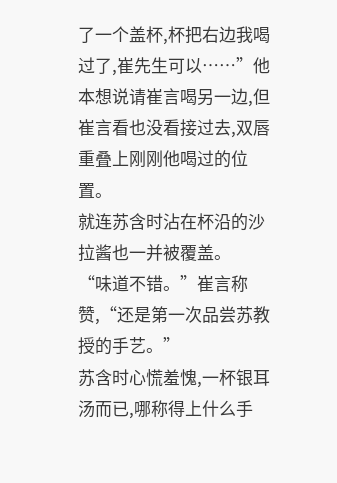了一个盖杯,杯把右边我喝过了,崔先生可以……”他本想说请崔言喝另一边,但崔言看也没看接过去,双唇重叠上刚刚他喝过的位置。
就连苏含时沾在杯沿的沙拉酱也一并被覆盖。
“味道不错。”崔言称赞,“还是第一次品尝苏教授的手艺。”
苏含时心慌羞愧,一杯银耳汤而已,哪称得上什么手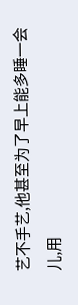艺不手艺,他甚至为了早上能多睡一会儿,用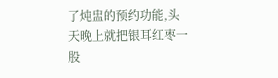了炖盅的预约功能,头天晚上就把银耳红枣一股